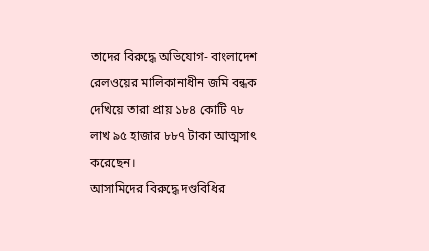তাদের বিরুদ্ধে অভিযোগ- বাংলাদেশ রেলওয়ের মালিকানাধীন জমি বন্ধক দেখিয়ে তারা প্রায় ১৮৪ কোটি ৭৮ লাখ ৯৫ হাজার ৮৮৭ টাকা আত্মসাৎ করেছেন।
আসামিদের বিরুদ্ধে দণ্ডবিধির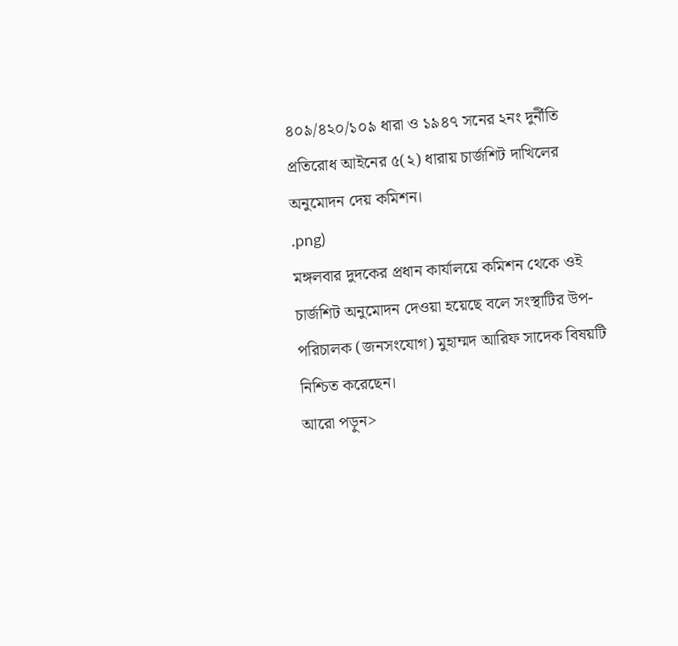৪০৯/৪২০/১০৯ ধারা ও ১৯৪৭ সনের ২নং দুর্নীতি প্রতিরোধ আইনের ৫(২) ধারায় চার্জশিট দাখিলের অনুমোদন দেয় কমিশন।
.png)
মঙ্গলবার দুদকের প্রধান কার্যালয়ে কমিশন থেকে ওই চার্জশিট অনুমোদন দেওয়া হয়েছে বলে সংস্থাটির উপ-পরিচালক (জনসংযোগ) মুহাম্মদ আরিফ সাদেক বিষয়টি নিশ্চিত করেছেন।
আরো পড়ুন>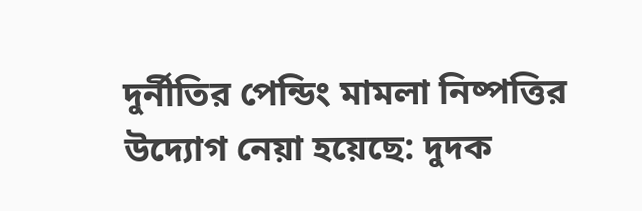দুর্নীতির পেন্ডিং মামলা নিষ্পত্তির উদ্যোগ নেয়া হয়েছে: দুদক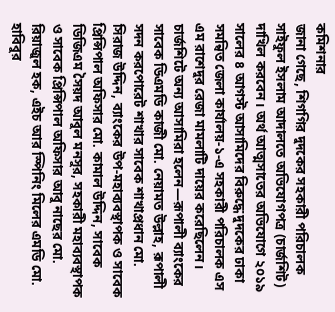কমিশনার
জানা গেছে, শিগগির দুদকের সহকারী পরিচালক সাইফুল ইসলাম আদালতে অভিযোগপত্র (চার্জশিট) দাখিল করবেন। অর্থ আত্মসাতের অভিযোগে ২০১৯ সালের ৪ আগস্ট আসামিদের বিরুদ্ধে দুদকের ঢাকা সমন্বিত জেলা কার্যালয়-১-এ সহকারী পরিচালক এস এম রাশেদুর রেজা মামলাটি দায়ের করেছিলেন।
চার্জশিটে অন্য আসামিরা হলেন—রূপালী ব্যাংকের সাবেক ডিএমডি কাজী মো. নেয়ামত উল্লাহ, রূপালী সদন করপোরেট শাখার সাবেক শাখাপ্রধান মো. সিরাজ উদ্দিন, ব্যাংকের উপ-মহাব্যবস্থাপক ও সাবেক প্রিন্সিপাল অফিসার মো. কামাল উদ্দিন, সাবেক ডিজিএম সৈয়দ আবুল মনসুর, সহকারী মহাব্যবস্থাপক ও সাবেক প্রিন্সিপাল অফিসার আবু নাছের মো. রিয়াজুল হক, এইচ আর স্পিনিং মিলের এমডি মো. হাবিবুর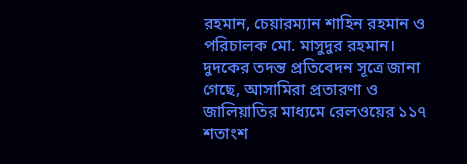রহমান, চেয়ারম্যান শাহিন রহমান ও পরিচালক মো. মাসুদুর রহমান।
দুদকের তদন্ত প্রতিবেদন সূত্রে জানা গেছে, আসামিরা প্রতারণা ও জালিয়াতির মাধ্যমে রেলওয়ের ১১৭ শতাংশ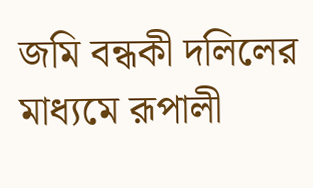জমি বন্ধকী দলিলের মাধ্যমে রূপালী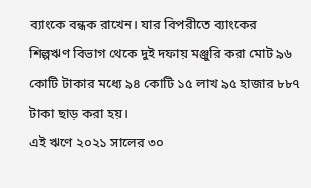ব্যাংকে বন্ধক রাখেন। যার বিপরীতে ব্যাংকের শিল্পঋণ বিভাগ থেকে দুই দফায় মঞ্জুরি করা মোট ৯৬ কোটি টাকার মধ্যে ৯৪ কোটি ১৫ লাখ ৯৫ হাজার ৮৮৭ টাকা ছাড় করা হয়।
এই ঋণে ২০২১ সালের ৩০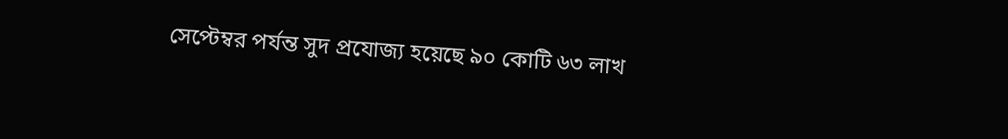সেপ্টেম্বর পর্যন্ত সুদ প্রযোজ্য হয়েছে ৯০ কোটি ৬৩ লাখ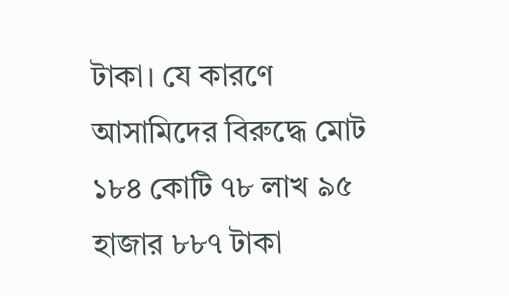টাকা। যে কারণে আসামিদের বিরুদ্ধে মোট ১৮৪ কোটি ৭৮ লাখ ৯৫ হাজার ৮৮৭ টাকা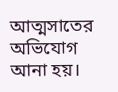আত্মসাতের অভিযোগ আনা হয়।